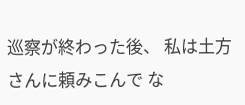巡察が終わった後、 私は土方さんに頼みこんで な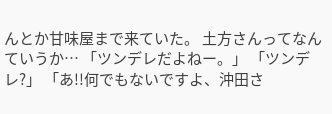んとか甘味屋まで来ていた。 土方さんってなんていうか… 「ツンデレだよねー。」 「ツンデレ?」 「あ!!何でもないですよ、沖田さ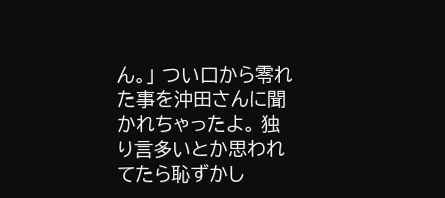ん。」 つい口から零れた事を沖田さんに聞かれちゃったよ。 独り言多いとか思われてたら恥ずかし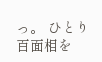っ。 ひとり百面相を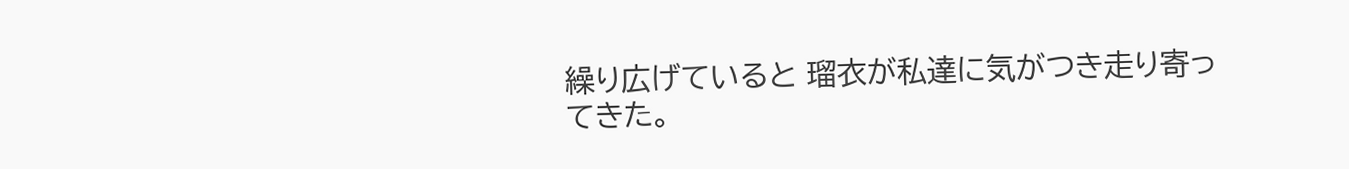繰り広げていると 瑠衣が私達に気がつき走り寄ってきた。